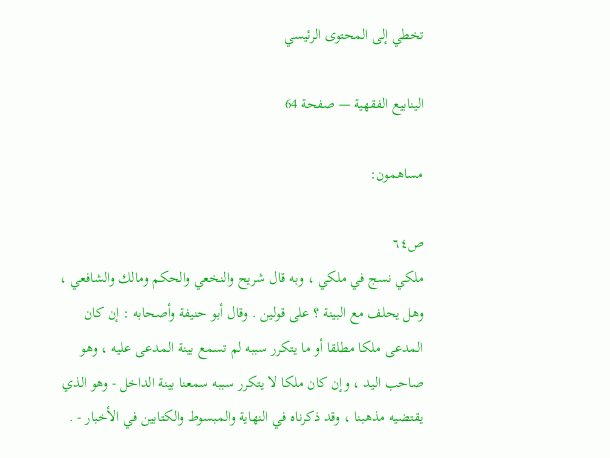تخطي إلى المحتوى الرئيسي

الينابيع الفقهية — صفحة 64

مساهمون:

ص٦٤
ملكي نسج في ملكي ، وبه قال شريح والنخعي والحكم ومالك والشافعي ، وهل يحلف مع البينة ؟ على قولين . وقال أبو حنيفة وأصحابه : إن كان المدعى ملكا مطلقا أو ما يتكرر سببه لم تسمع بينة المدعى عليه ، وهو صاحب اليد ، وإن كان ملكا لا يتكرر سببه سمعنا بينة الداخل - وهو الذي يقتضيه مذهبنا ، وقد ذكرناه في النهاية والمبسوط والكتابين في الأخبار - .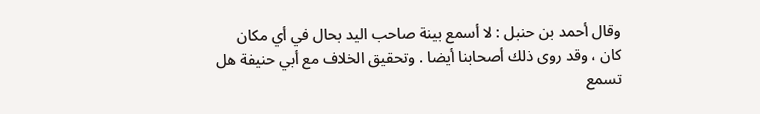وقال أحمد بن حنبل : لا أسمع بينة صاحب اليد بحال في أي مكان كان ، وقد روى ذلك أصحابنا أيضا . وتحقيق الخلاف مع أبي حنيفة هل تسمع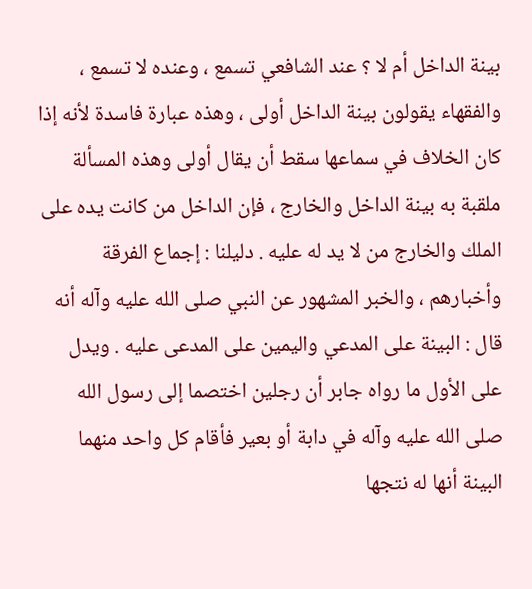بينة الداخل أم لا ؟ عند الشافعي تسمع ، وعنده لا تسمع ، والفقهاء يقولون بينة الداخل أولى ، وهذه عبارة فاسدة لأنه إذا كان الخلاف في سماعها سقط أن يقال أولى وهذه المسألة ملقبة به بينة الداخل والخارج ، فإن الداخل من كانت يده على الملك والخارج من لا يد له عليه . دليلنا : إجماع الفرقة وأخبارهم ، والخبر المشهور عن النبي صلى الله عليه وآله أنه قال : البينة على المدعي واليمين على المدعى عليه . ويدل على الأول ما رواه جابر أن رجلين اختصما إلى رسول الله صلى الله عليه وآله في دابة أو بعير فأقام كل واحد منهما البينة أنها له نتجها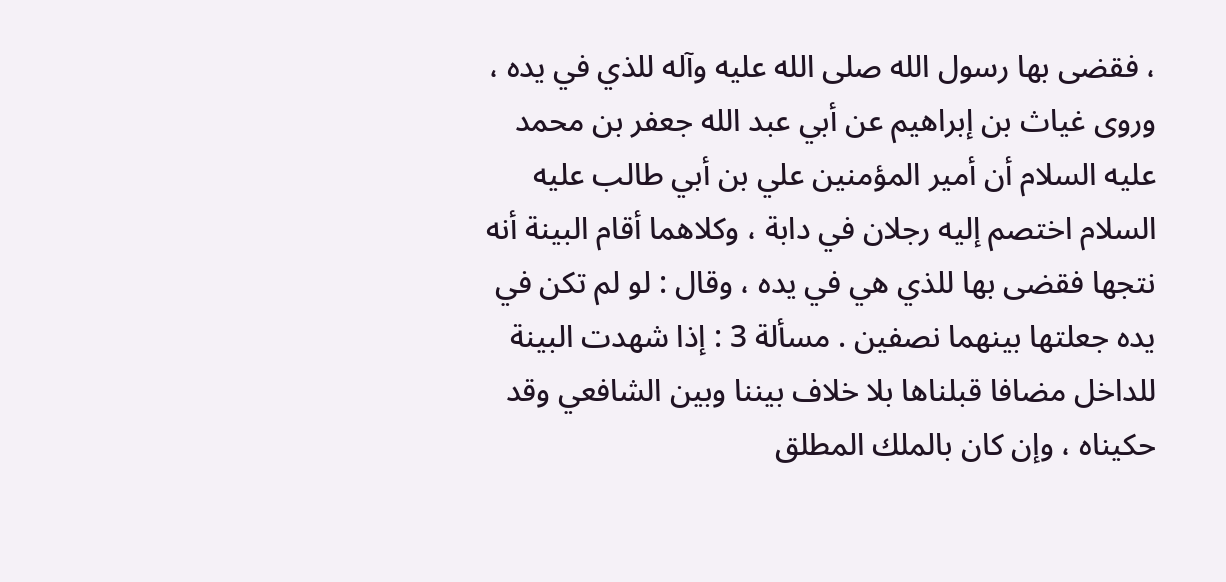، فقضى بها رسول الله صلى الله عليه وآله للذي في يده ، وروى غياث بن إبراهيم عن أبي عبد الله جعفر بن محمد عليه السلام أن أمير المؤمنين علي بن أبي طالب عليه السلام اختصم إليه رجلان في دابة ، وكلاهما أقام البينة أنه نتجها فقضى بها للذي هي في يده ، وقال : لو لم تكن في يده جعلتها بينهما نصفين . مسألة 3 : إذا شهدت البينة للداخل مضافا قبلناها بلا خلاف بيننا وبين الشافعي وقد حكيناه ، وإن كان بالملك المطلق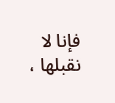فإنا لا نقبلها ،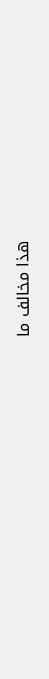هذا مخالف ما